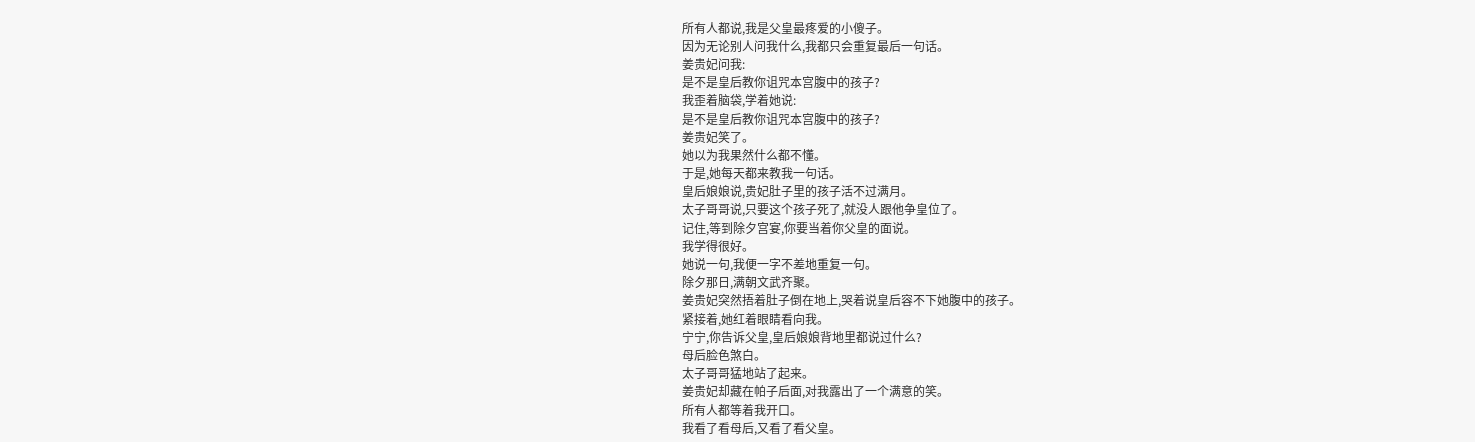所有人都说,我是父皇最疼爱的小傻子。
因为无论别人问我什么,我都只会重复最后一句话。
姜贵妃问我:
是不是皇后教你诅咒本宫腹中的孩子?
我歪着脑袋,学着她说:
是不是皇后教你诅咒本宫腹中的孩子?
姜贵妃笑了。
她以为我果然什么都不懂。
于是,她每天都来教我一句话。
皇后娘娘说,贵妃肚子里的孩子活不过满月。
太子哥哥说,只要这个孩子死了,就没人跟他争皇位了。
记住,等到除夕宫宴,你要当着你父皇的面说。
我学得很好。
她说一句,我便一字不差地重复一句。
除夕那日,满朝文武齐聚。
姜贵妃突然捂着肚子倒在地上,哭着说皇后容不下她腹中的孩子。
紧接着,她红着眼睛看向我。
宁宁,你告诉父皇,皇后娘娘背地里都说过什么?
母后脸色煞白。
太子哥哥猛地站了起来。
姜贵妃却藏在帕子后面,对我露出了一个满意的笑。
所有人都等着我开口。
我看了看母后,又看了看父皇。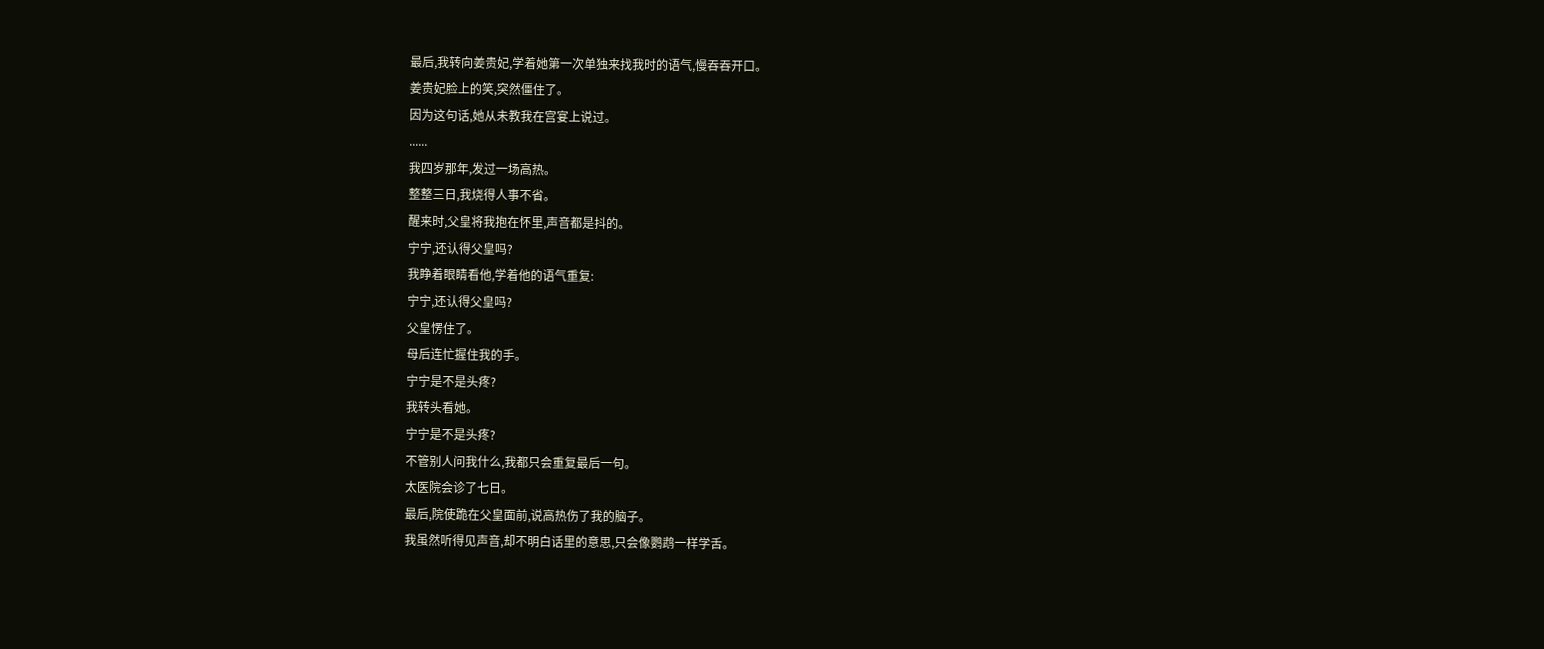最后,我转向姜贵妃,学着她第一次单独来找我时的语气,慢吞吞开口。
姜贵妃脸上的笑,突然僵住了。
因为这句话,她从未教我在宫宴上说过。
......
我四岁那年,发过一场高热。
整整三日,我烧得人事不省。
醒来时,父皇将我抱在怀里,声音都是抖的。
宁宁,还认得父皇吗?
我睁着眼睛看他,学着他的语气重复:
宁宁,还认得父皇吗?
父皇愣住了。
母后连忙握住我的手。
宁宁是不是头疼?
我转头看她。
宁宁是不是头疼?
不管别人问我什么,我都只会重复最后一句。
太医院会诊了七日。
最后,院使跪在父皇面前,说高热伤了我的脑子。
我虽然听得见声音,却不明白话里的意思,只会像鹦鹉一样学舌。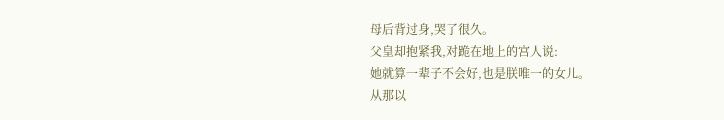母后背过身,哭了很久。
父皇却抱紧我,对跪在地上的宫人说:
她就算一辈子不会好,也是朕唯一的女儿。
从那以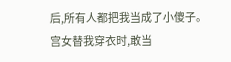后,所有人都把我当成了小傻子。
宫女替我穿衣时,敢当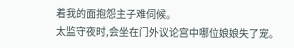着我的面抱怨主子难伺候。
太监守夜时,会坐在门外议论宫中哪位娘娘失了宠。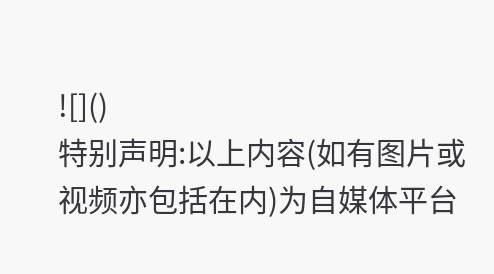![]()
特别声明:以上内容(如有图片或视频亦包括在内)为自媒体平台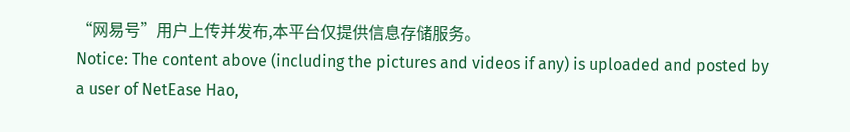“网易号”用户上传并发布,本平台仅提供信息存储服务。
Notice: The content above (including the pictures and videos if any) is uploaded and posted by a user of NetEase Hao,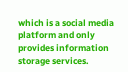which is a social media platform and only provides information storage services.